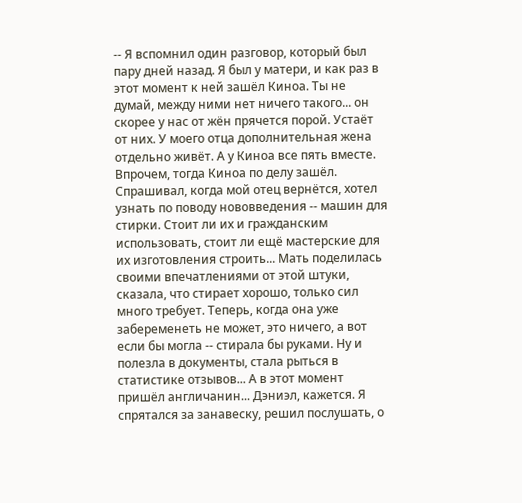-- Я вспомнил один разговор, который был пару дней назад. Я был у матери, и как раз в этот момент к ней зашёл Киноа. Ты не думай, между ними нет ничего такого... он скорее у нас от жён прячется порой. Устаёт от них. У моего отца дополнительная жена отдельно живёт. А у Киноа все пять вместе. Впрочем, тогда Киноа по делу зашёл. Спрашивал, когда мой отец вернётся, хотел узнать по поводу нововведения -- машин для стирки. Стоит ли их и гражданским использовать, стоит ли ещё мастерские для их изготовления строить... Мать поделилась своими впечатлениями от этой штуки, сказала, что стирает хорошо, только сил много требует. Теперь, когда она уже забеременеть не может, это ничего, а вот если бы могла -- стирала бы руками. Ну и полезла в документы, стала рыться в статистике отзывов... А в этот момент пришёл англичанин... Дэниэл, кажется. Я спрятался за занавеску, решил послушать, о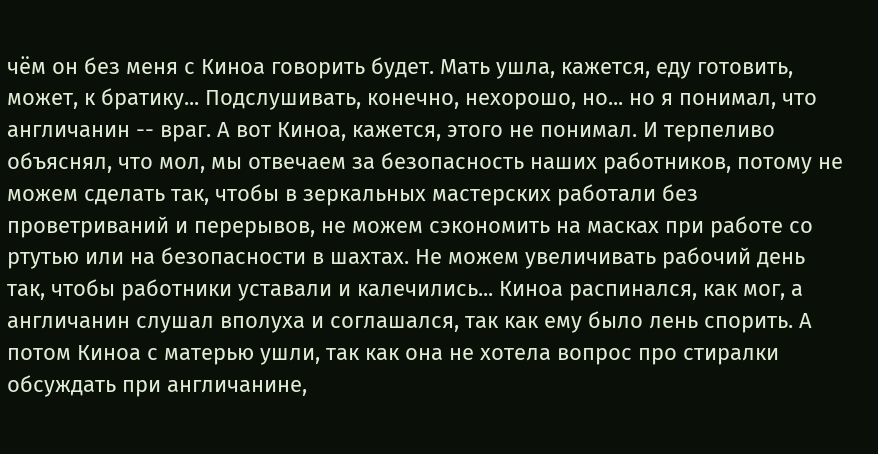чём он без меня с Киноа говорить будет. Мать ушла, кажется, еду готовить, может, к братику... Подслушивать, конечно, нехорошо, но... но я понимал, что англичанин -- враг. А вот Киноа, кажется, этого не понимал. И терпеливо объяснял, что мол, мы отвечаем за безопасность наших работников, потому не можем сделать так, чтобы в зеркальных мастерских работали без проветриваний и перерывов, не можем сэкономить на масках при работе со ртутью или на безопасности в шахтах. Не можем увеличивать рабочий день так, чтобы работники уставали и калечились... Киноа распинался, как мог, а англичанин слушал вполуха и соглашался, так как ему было лень спорить. А потом Киноа с матерью ушли, так как она не хотела вопрос про стиралки обсуждать при англичанине,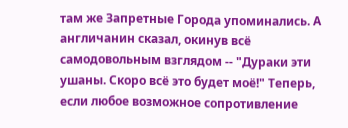там же Запретные Города упоминались. А англичанин сказал, окинув всё самодовольным взглядом -- "Дураки эти ушаны. Скоро всё это будет моё!" Теперь, если любое возможное сопротивление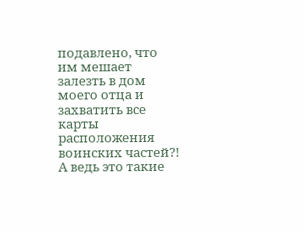подавлено, что им мешает залезть в дом моего отца и захватить все карты расположения воинских частей?! А ведь это такие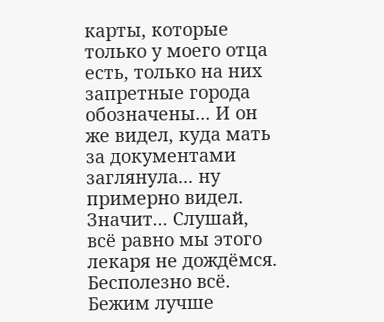карты, которые только у моего отца есть, только на них запретные города обозначены... И он же видел, куда мать за документами заглянула... ну примерно видел. Значит... Слушай, всё равно мы этого лекаря не дождёмся. Бесполезно всё. Бежим лучше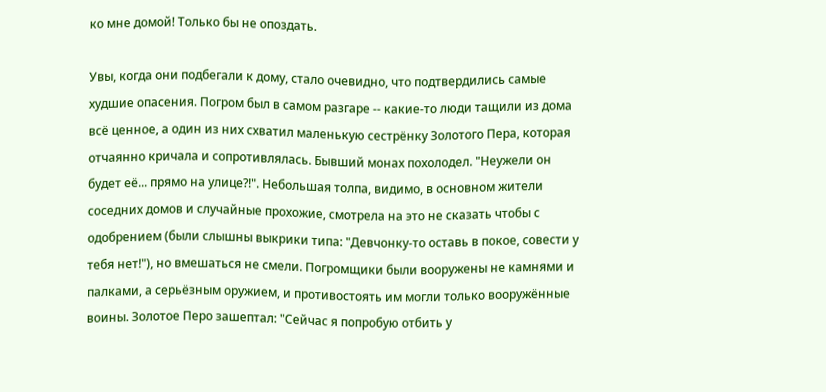ко мне домой! Только бы не опоздать.

Увы, когда они подбегали к дому, стало очевидно, что подтвердились самые худшие опасения. Погром был в самом разгаре -- какие-то люди тащили из дома всё ценное, а один из них схватил маленькую сестрёнку Золотого Пера, которая отчаянно кричала и сопротивлялась. Бывший монах похолодел. "Неужели он будет её... прямо на улице?!". Небольшая толпа, видимо, в основном жители соседних домов и случайные прохожие, смотрела на это не сказать чтобы с одобрением (были слышны выкрики типа: "Девчонку-то оставь в покое, совести у тебя нет!"), но вмешаться не смели. Погромщики были вооружены не камнями и палками, а серьёзным оружием, и противостоять им могли только вооружённые воины. Золотое Перо зашептал: "Сейчас я попробую отбить у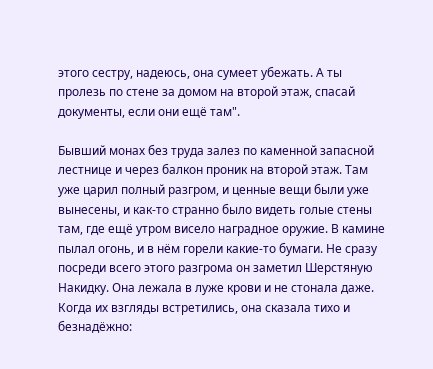этого сестру, надеюсь, она сумеет убежать. А ты пролезь по стене за домом на второй этаж, спасай документы, если они ещё там".

Бывший монах без труда залез по каменной запасной лестнице и через балкон проник на второй этаж. Там уже царил полный разгром, и ценные вещи были уже вынесены, и как-то странно было видеть голые стены там, где ещё утром висело наградное оружие. В камине пылал огонь, и в нём горели какие-то бумаги. Не сразу посреди всего этого разгрома он заметил Шерстяную Накидку. Она лежала в луже крови и не стонала даже. Когда их взгляды встретились, она сказала тихо и безнадёжно: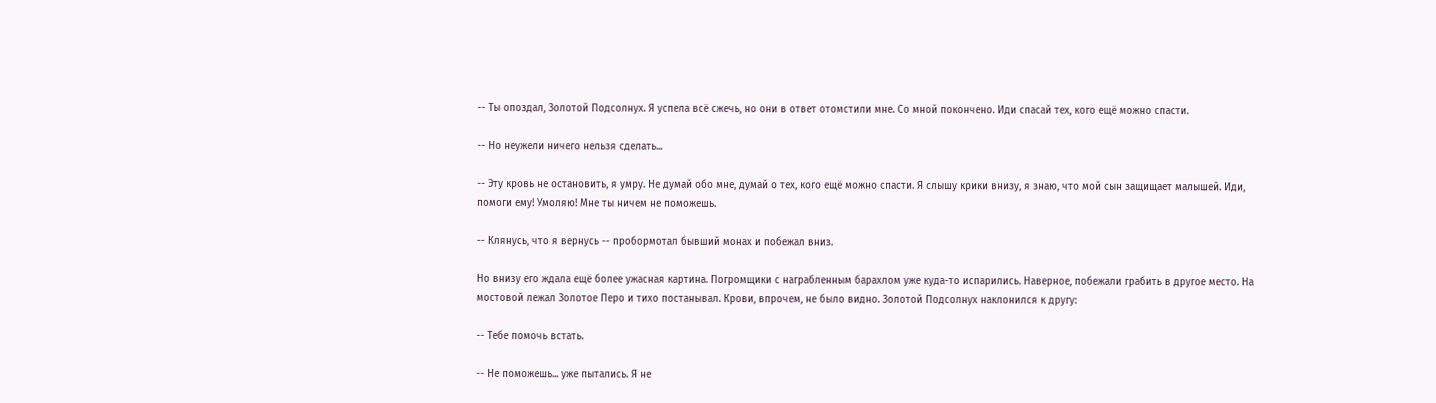-- Ты опоздал, Золотой Подсолнух. Я успела всё сжечь, но они в ответ отомстили мне. Со мной покончено. Иди спасай тех, кого ещё можно спасти.

-- Но неужели ничего нельзя сделать...

-- Эту кровь не остановить, я умру. Не думай обо мне, думай о тех, кого ещё можно спасти. Я слышу крики внизу, я знаю, что мой сын защищает малышей. Иди, помоги ему! Умоляю! Мне ты ничем не поможешь.

-- Клянусь, что я вернусь -- пробормотал бывший монах и побежал вниз.

Но внизу его ждала ещё более ужасная картина. Погромщики с награбленным барахлом уже куда-то испарились. Наверное, побежали грабить в другое место. На мостовой лежал Золотое Перо и тихо постанывал. Крови, впрочем, не было видно. Золотой Подсолнух наклонился к другу:

-- Тебе помочь встать.

-- Не поможешь... уже пытались. Я не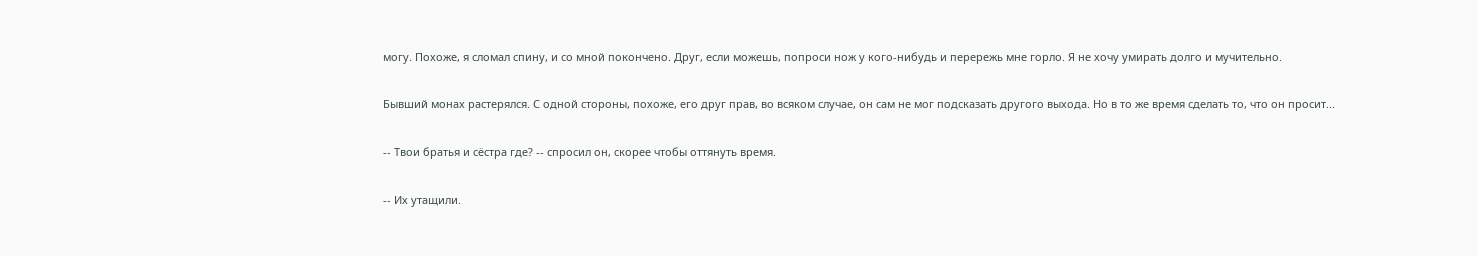могу. Похоже, я сломал спину, и со мной покончено. Друг, если можешь, попроси нож у кого-нибудь и перережь мне горло. Я не хочу умирать долго и мучительно.

Бывший монах растерялся. С одной стороны, похоже, его друг прав, во всяком случае, он сам не мог подсказать другого выхода. Но в то же время сделать то, что он просит...

-- Твои братья и сёстра где? -- спросил он, скорее чтобы оттянуть время.

-- Их утащили.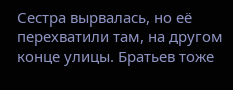Сестра вырвалась, но её перехватили там, на другом конце улицы. Братьев тоже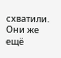схватили. Они же ещё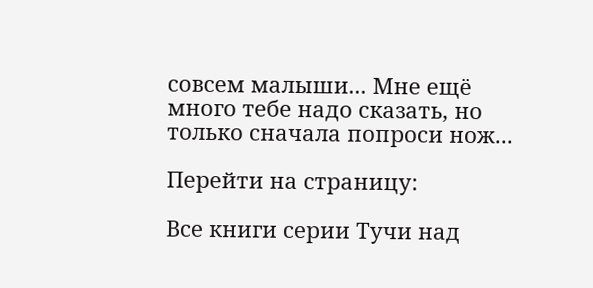совсем малыши... Мне ещё много тебе надо сказать, но только сначала попроси нож...

Перейти на страницу:

Все книги серии Тучи над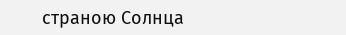страною Солнца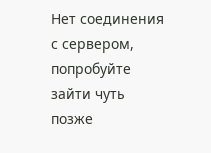Нет соединения с сервером, попробуйте зайти чуть позже